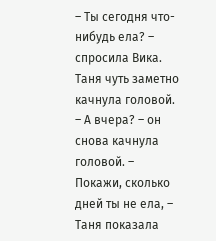– Ты сегодня что-нибудь ела? – спросила Вика. Таня чуть заметно качнула головой. – А вчера? – он снова качнула головой. – Покажи, сколько дней ты не ела, – Таня показала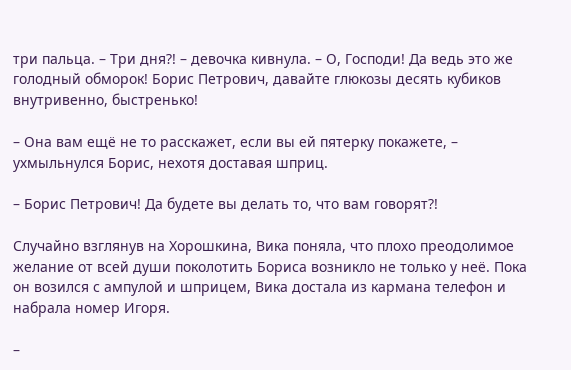три пальца. – Три дня?! – девочка кивнула. – О, Господи! Да ведь это же голодный обморок! Борис Петрович, давайте глюкозы десять кубиков внутривенно, быстренько!

– Она вам ещё не то расскажет, если вы ей пятерку покажете, – ухмыльнулся Борис, нехотя доставая шприц.

– Борис Петрович! Да будете вы делать то, что вам говорят?!

Случайно взглянув на Хорошкина, Вика поняла, что плохо преодолимое желание от всей души поколотить Бориса возникло не только у неё. Пока он возился с ампулой и шприцем, Вика достала из кармана телефон и набрала номер Игоря.

–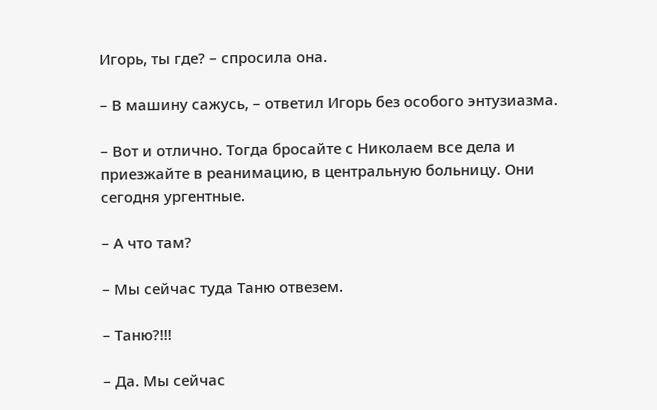Игорь, ты где? – спросила она.

– В машину сажусь, – ответил Игорь без особого энтузиазма.

– Вот и отлично. Тогда бросайте с Николаем все дела и приезжайте в реанимацию, в центральную больницу. Они сегодня ургентные.

– А что там?

– Мы сейчас туда Таню отвезем.

– Таню?!!!

– Да. Мы сейчас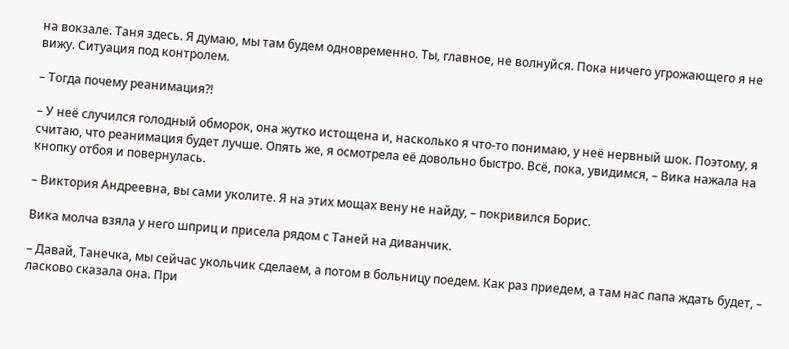на вокзале. Таня здесь. Я думаю, мы там будем одновременно. Ты, главное, не волнуйся. Пока ничего угрожающего я не вижу. Ситуация под контролем.

– Тогда почему реанимация?!

– У неё случился голодный обморок, она жутко истощена и, насколько я что-то понимаю, у неё нервный шок. Поэтому, я считаю, что реанимация будет лучше. Опять же, я осмотрела её довольно быстро. Всё, пока, увидимся, – Вика нажала на кнопку отбоя и повернулась.

– Виктория Андреевна, вы сами уколите. Я на этих мощах вену не найду, – покривился Борис.

Вика молча взяла у него шприц и присела рядом с Таней на диванчик.

– Давай, Танечка, мы сейчас укольчик сделаем, а потом в больницу поедем. Как раз приедем, а там нас папа ждать будет, – ласково сказала она. При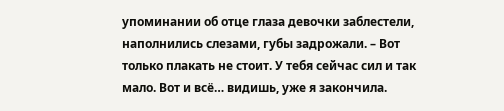упоминании об отце глаза девочки заблестели, наполнились слезами, губы задрожали. – Вот только плакать не стоит. У тебя сейчас сил и так мало. Вот и всё… видишь, уже я закончила.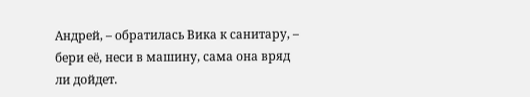Андрей, – обратилась Вика к санитару, – бери её, неси в машину, сама она вряд ли дойдет.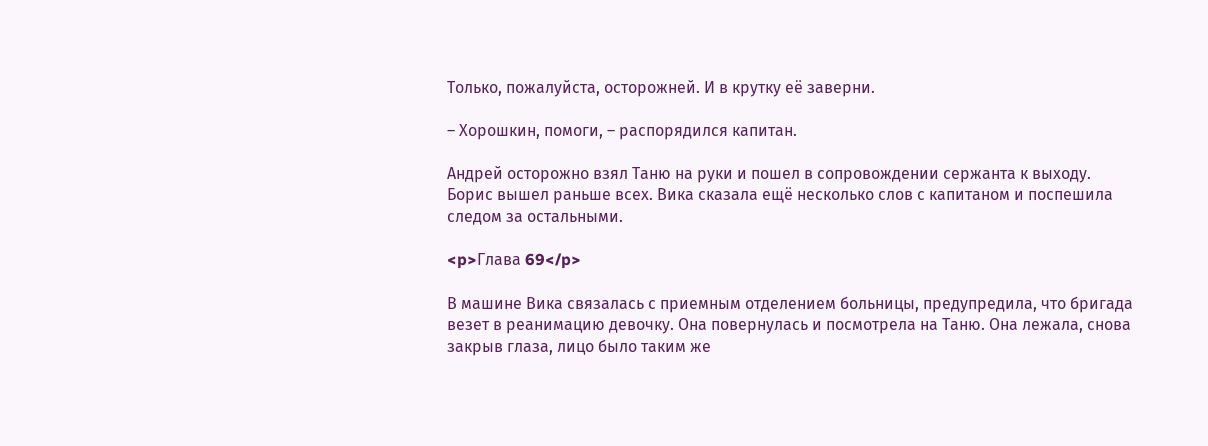Только, пожалуйста, осторожней. И в крутку её заверни.

– Хорошкин, помоги, – распорядился капитан.

Андрей осторожно взял Таню на руки и пошел в сопровождении сержанта к выходу. Борис вышел раньше всех. Вика сказала ещё несколько слов с капитаном и поспешила следом за остальными.

<p>Глава 69</p>

В машине Вика связалась с приемным отделением больницы, предупредила, что бригада везет в реанимацию девочку. Она повернулась и посмотрела на Таню. Она лежала, снова закрыв глаза, лицо было таким же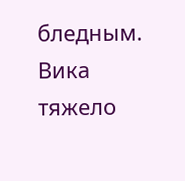бледным. Вика тяжело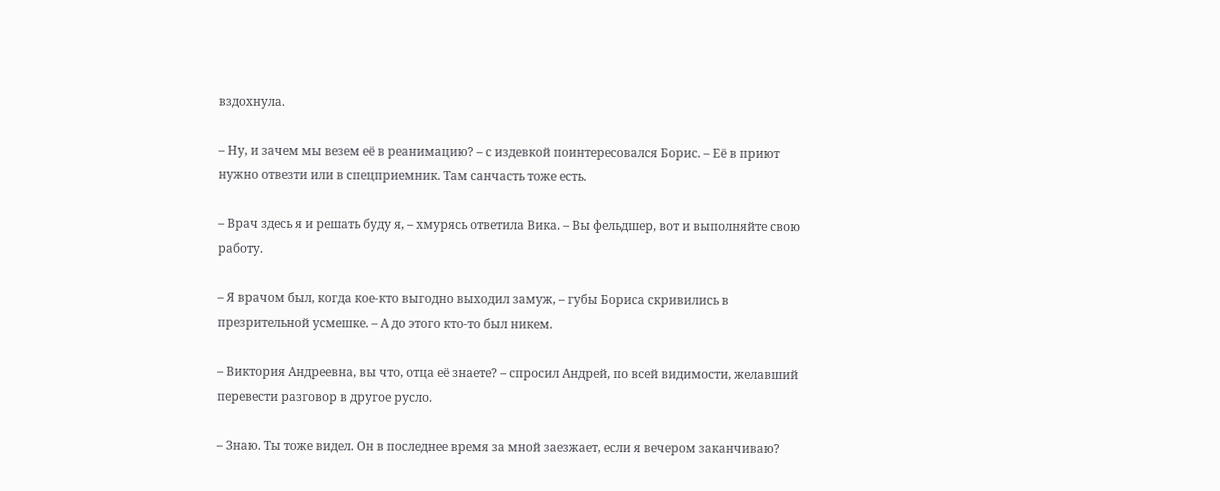вздохнула.

– Ну, и зачем мы везем её в реанимацию? – с издевкой поинтересовался Борис. – Её в приют нужно отвезти или в спецприемник. Там санчасть тоже есть.

– Врач здесь я и решать буду я, – хмурясь ответила Вика. – Вы фельдшер, вот и выполняйте свою работу.

– Я врачом был, когда кое-кто выгодно выходил замуж, – губы Бориса скривились в презрительной усмешке. – А до этого кто-то был никем.

– Виктория Андреевна, вы что, отца её знаете? – спросил Андрей, по всей видимости, желавший перевести разговор в другое русло.

– Знаю. Ты тоже видел. Он в последнее время за мной заезжает, если я вечером заканчиваю?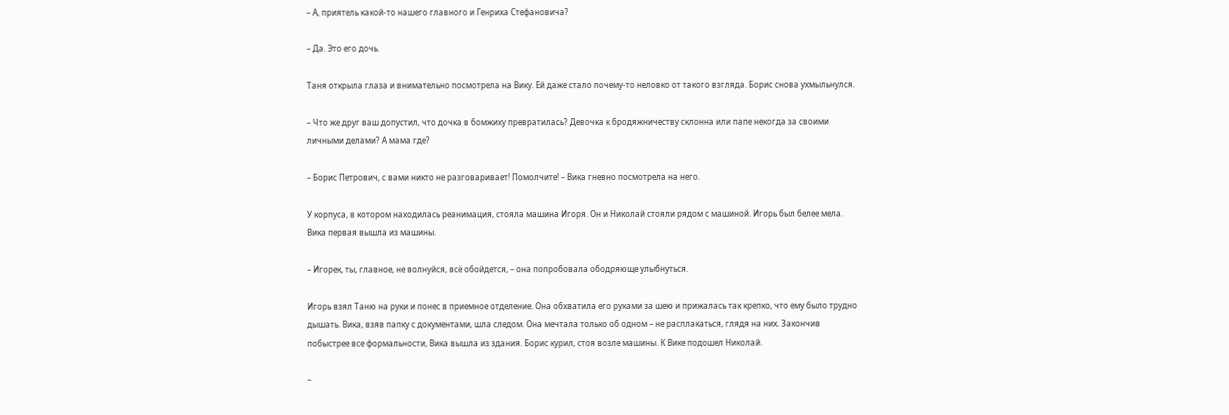– А, приятель какой-то нашего главного и Генриха Стефановича?

– Да. Это его дочь.

Таня открыла глаза и внимательно посмотрела на Вику. Ей даже стало почему-то неловко от такого взгляда. Борис снова ухмыльнулся.

– Что же друг ваш допустил, что дочка в бомжиху превратилась? Девочка к бродяжничеству склонна или папе некогда за своими личными делами? А мама где?

– Борис Петрович, с вами никто не разговаривает! Помолчите! – Вика гневно посмотрела на него.

У корпуса, в котором находилась реанимация, стояла машина Игоря. Он и Николай стояли рядом с машиной. Игорь был белее мела. Вика первая вышла из машины.

– Игорек, ты, главное, не волнуйся, всё обойдется, – она попробовала ободряюще улыбнуться.

Игорь взял Таню на руки и понес в приемное отделение. Она обхватила его руками за шею и прижалась так крепко, что ему было трудно дышать. Вика, взяв папку с документами, шла следом. Она мечтала только об одном – не расплакаться, глядя на них. Закончив побыстрее все формальности, Вика вышла из здания. Борис курил, стоя возле машины. К Вике подошел Николай.

–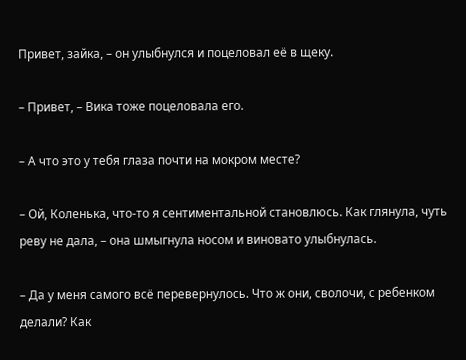Привет, зайка, – он улыбнулся и поцеловал её в щеку.

– Привет, – Вика тоже поцеловала его.

– А что это у тебя глаза почти на мокром месте?

– Ой, Коленька, что-то я сентиментальной становлюсь. Как глянула, чуть реву не дала, – она шмыгнула носом и виновато улыбнулась.

– Да у меня самого всё перевернулось. Что ж они, сволочи, с ребенком делали? Как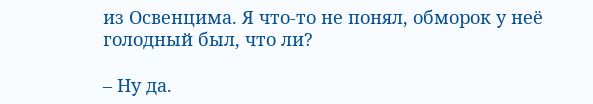из Освенцима. Я что-то не понял, обморок у неё голодный был, что ли?

– Ну да.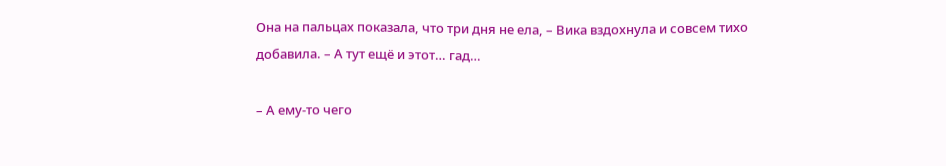Она на пальцах показала, что три дня не ела, – Вика вздохнула и совсем тихо добавила. – А тут ещё и этот… гад…

– А ему-то чего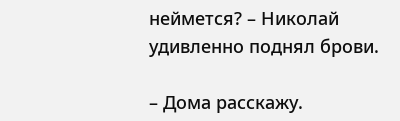неймется? – Николай удивленно поднял брови.

– Дома расскажу.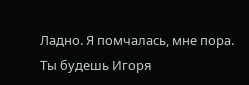Ладно. Я помчалась, мне пора. Ты будешь Игоря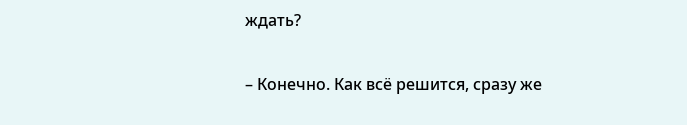ждать?

– Конечно. Как всё решится, сразу же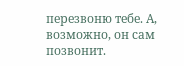перезвоню тебе. А, возможно, он сам позвонит.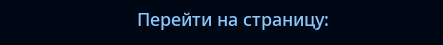Перейти на страницу: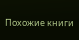Похожие книги